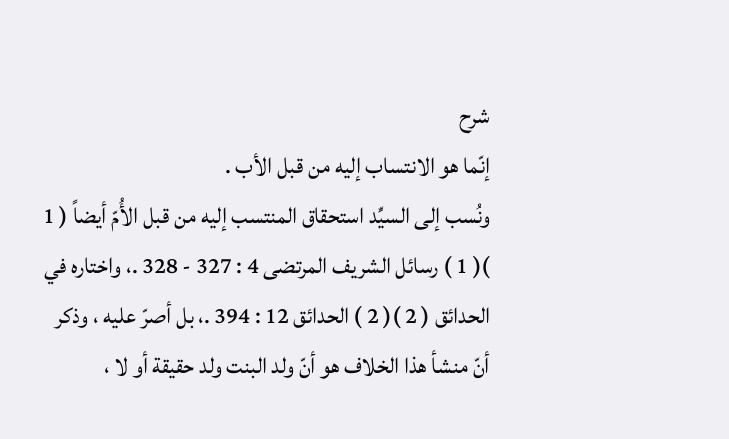شرح
إنّما هو الانتساب إليه من قبل الأب .
ونُسب إلى السيِّد استحقاق المنتسب إليه من قبل الأُمّ أيضاً ( 1 )( 1 ) رسائل الشريف المرتضى 4 : 327 - 328 .، واختاره في الحدائق ( 2 )( 2 ) الحدائق 12 : 394 .، بل أصرّ عليه ، وذكر أنّ منشأ هذا الخلاف هو أنّ ولد البنت ولد حقيقة أو لا ،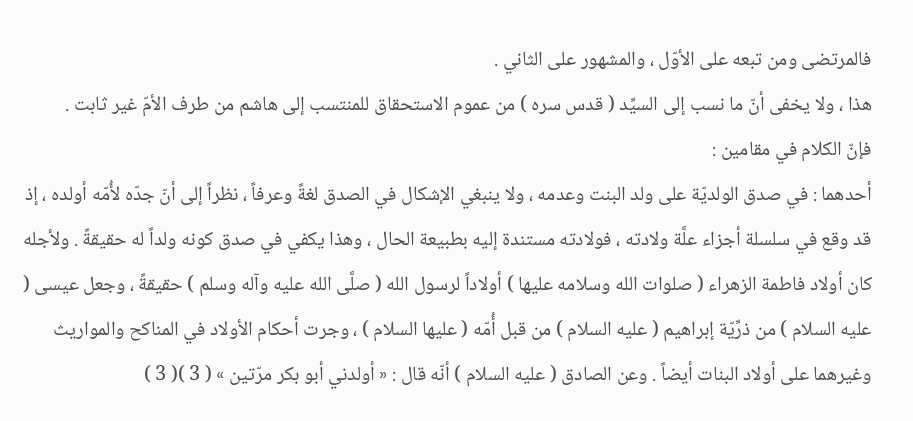فالمرتضى ومن تبعه على الأوّل ، والمشهور على الثاني .
هذا ، ولا يخفى أنّ ما نسب إلى السيِّد ( قدس سره ) من عموم الاستحقاق للمنتسب إلى هاشم من طرف الأمّ غير ثابت .
فإنّ الكلام في مقامين :
أحدهما : في صدق الولديّة على ولد البنت وعدمه ، ولا ينبغي الإشكال في الصدق لغةً وعرفاً ، نظراً إلى أنّ جدّه لأُمّه أولده ، إذ قد وقع في سلسلة أجزاء علَّة ولادته ، فولادته مستندة إليه بطبيعة الحال ، وهذا يكفي في صدق كونه ولداً له حقيقةً . ولأجله كان أولاد فاطمة الزهراء ( صلوات الله وسلامه عليها ) أولاداً لرسول الله ( صلَّى الله عليه وآله وسلم ) حقيقةً ، وجعل عيسى ( عليه السلام ) من ذرِّيّة إبراهيم ( عليه السلام ) من قبل أُمّه ( عليها السلام ) ، وجرت أحكام الأولاد في المناكح والمواريث وغيرهما على أولاد البنات أيضاً . وعن الصادق ( عليه السلام ) أنّه قال : « أولدني أبو بكر مرّتين » ( 3 )( 3 )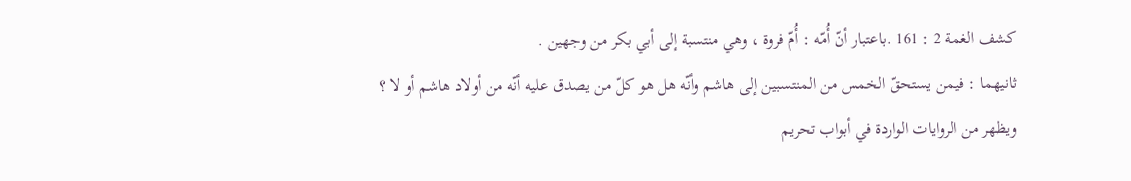كشف الغمة 2 : 161 .باعتبار أنّ أُمّه : أُمّ فروة ، وهي منتسبة إلى أبي بكر من وجهين .
ثانيهما : فيمن يستحقّ الخمس من المنتسبين إلى هاشم وأنّه هل هو كلّ من يصدق عليه أنّه من أولاد هاشم أو لا ؟
ويظهر من الروايات الواردة في أبواب تحريم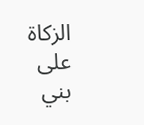الزكاة على بني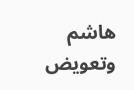هاشم وتعويض